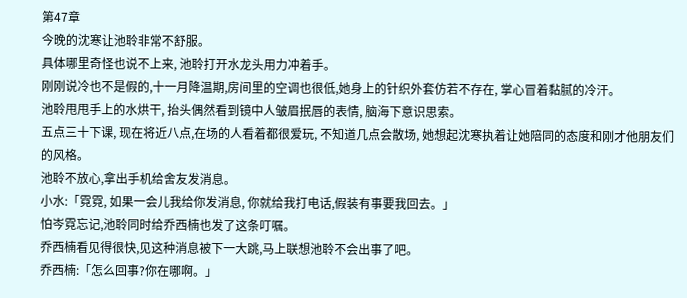第47章
今晚的沈寒让池聆非常不舒服。
具体哪里奇怪也说不上来, 池聆打开水龙头用力冲着手。
刚刚说冷也不是假的,十一月降温期,房间里的空调也很低,她身上的针织外套仿若不存在, 掌心冒着黏腻的冷汗。
池聆甩甩手上的水烘干, 抬头偶然看到镜中人皱眉抿唇的表情, 脑海下意识思索。
五点三十下课, 现在将近八点,在场的人看着都很爱玩, 不知道几点会散场, 她想起沈寒执着让她陪同的态度和刚才他朋友们的风格。
池聆不放心,拿出手机给舍友发消息。
小水:「霓霓, 如果一会儿我给你发消息, 你就给我打电话,假装有事要我回去。」
怕岑霓忘记,池聆同时给乔西楠也发了这条叮嘱。
乔西楠看见得很快,见这种消息被下一大跳,马上联想池聆不会出事了吧。
乔西楠:「怎么回事?你在哪啊。」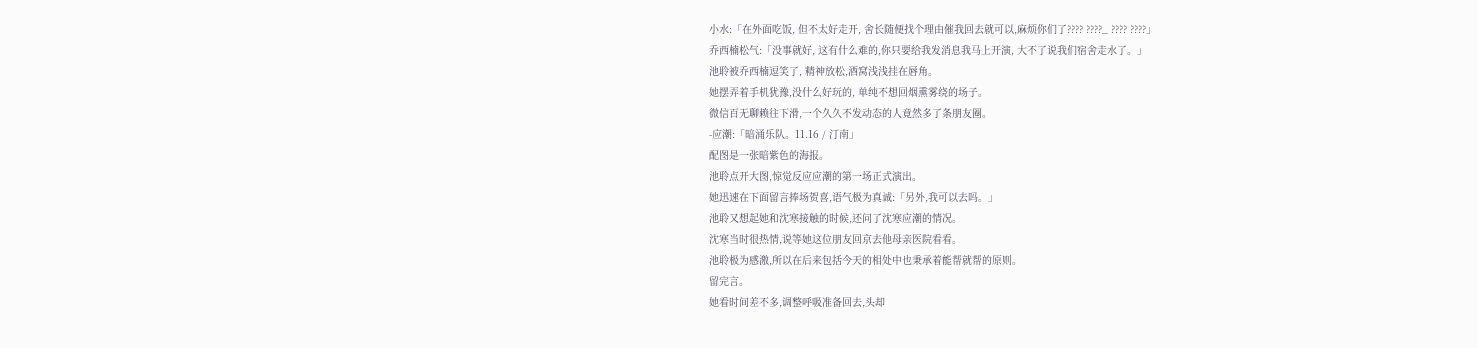小水:「在外面吃饭, 但不太好走开, 舍长随便找个理由催我回去就可以,麻烦你们了???? ????_ ???? ????」
乔西楠松气:「没事就好, 这有什么难的,你只要给我发消息我马上开演, 大不了说我们宿舍走水了。」
池聆被乔西楠逗笑了, 精神放松,酒窝浅浅挂在唇角。
她摆弄着手机犹豫,没什么好玩的, 单纯不想回烟熏雾绕的场子。
微信百无聊赖往下滑,一个久久不发动态的人竟然多了条朋友圈。
-应潮:「暗涌乐队。11.16 / 汀南」
配图是一张暗紫色的海报。
池聆点开大图,惊觉反应应潮的第一场正式演出。
她迅速在下面留言捧场贺喜,语气极为真诚:「另外,我可以去吗。」
池聆又想起她和沈寒接触的时候,还问了沈寒应潮的情况。
沈寒当时很热情,说等她这位朋友回京去他母亲医院看看。
池聆极为感激,所以在后来包括今天的相处中也秉承着能帮就帮的原则。
留完言。
她看时间差不多,调整呼吸准备回去,头却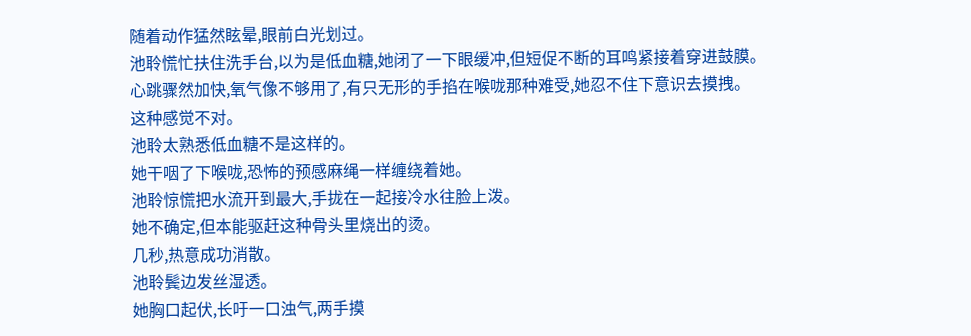随着动作猛然眩晕,眼前白光划过。
池聆慌忙扶住洗手台,以为是低血糖,她闭了一下眼缓冲,但短促不断的耳鸣紧接着穿进鼓膜。
心跳骤然加快,氧气像不够用了,有只无形的手掐在喉咙那种难受,她忍不住下意识去摸拽。
这种感觉不对。
池聆太熟悉低血糖不是这样的。
她干咽了下喉咙,恐怖的预感麻绳一样缠绕着她。
池聆惊慌把水流开到最大,手拢在一起接冷水往脸上泼。
她不确定,但本能驱赶这种骨头里烧出的烫。
几秒,热意成功消散。
池聆鬓边发丝湿透。
她胸口起伏,长吁一口浊气,两手摸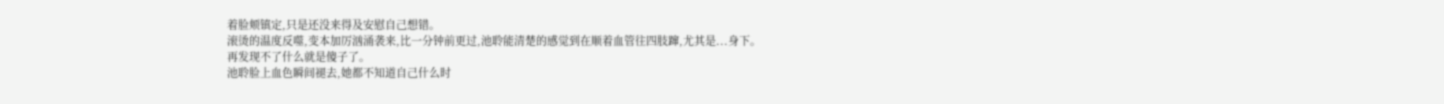着脸颊镇定,只是还没来得及安慰自己想错。
滚烫的温度反噬,变本加厉汹涌袭来,比一分钟前更过,池聆能清楚的感觉到在顺着血管往四肢蹿,尤其是...身下。
再发现不了什么就是傻子了。
池聆脸上血色瞬间褪去,她都不知道自己什么时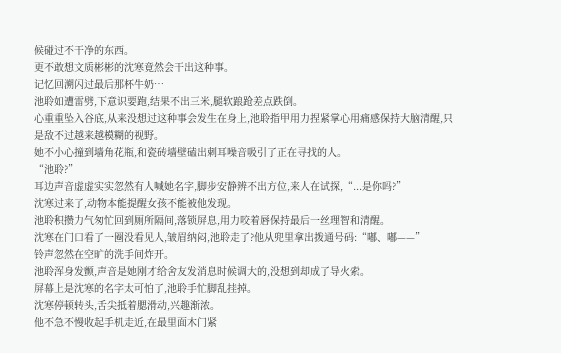候碰过不干净的东西。
更不敢想文质彬彬的沈寒竟然会干出这种事。
记忆回溯闪过最后那杯牛奶…
池聆如遭雷劈,下意识要跑,结果不出三米,腿软踉跄差点跌倒。
心重重坠入谷底,从来没想过这种事会发生在身上,池聆指甲用力捏紧掌心用痛感保持大脑清醒,只是敌不过越来越模糊的视野。
她不小心撞到墙角花瓶,和瓷砖墙壁磕出刺耳噪音吸引了正在寻找的人。
“池聆?”
耳边声音虚虚实实忽然有人喊她名字,脚步安静辨不出方位,来人在试探,“...是你吗?”
沈寒过来了,动物本能提醒女孩不能被他发现。
池聆积攒力气匆忙回到厕所隔间,落锁屏息,用力咬着唇保持最后一丝理智和清醒。
沈寒在门口看了一圈没看见人,皱眉纳闷,池聆走了?他从兜里拿出拨通号码:“嘟、嘟——”
铃声忽然在空旷的洗手间炸开。
池聆浑身发颤,声音是她刚才给舍友发消息时候调大的,没想到却成了导火索。
屏幕上是沈寒的名字太可怕了,池聆手忙脚乱挂掉。
沈寒停顿转头,舌尖抵着腮滑动,兴趣渐浓。
他不急不慢收起手机走近,在最里面木门紧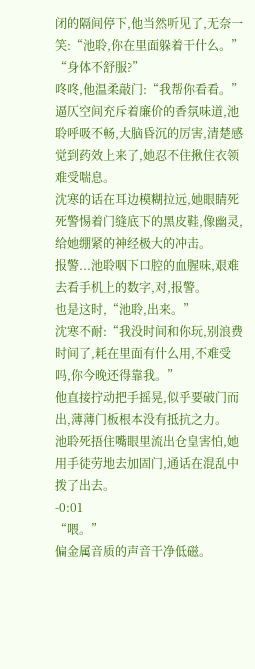闭的隔间停下,他当然听见了,无奈一笑:“池聆,你在里面躲着干什么。”
“身体不舒服?”
咚咚,他温柔敲门:“我帮你看看。”
逼仄空间充斥着廉价的香氛味道,池聆呼吸不畅,大脑昏沉的厉害,清楚感觉到药效上来了,她忍不住揪住衣领难受喘息。
沈寒的话在耳边模糊拉远,她眼睛死死警惕着门缝底下的黑皮鞋,像幽灵,给她绷紧的神经极大的冲击。
报警...池聆咽下口腔的血腥味,艰难去看手机上的数字,对,报警。
也是这时,“池聆,出来。”
沈寒不耐:“我没时间和你玩,别浪费时间了,耗在里面有什么用,不难受吗,你今晚还得靠我。”
他直接拧动把手摇晃,似乎要破门而出,薄薄门板根本没有抵抗之力。
池聆死捂住嘴眼里流出仓皇害怕,她用手徒劳地去加固门,通话在混乱中拨了出去。
-0:01
“喂。”
偏金属音质的声音干净低磁。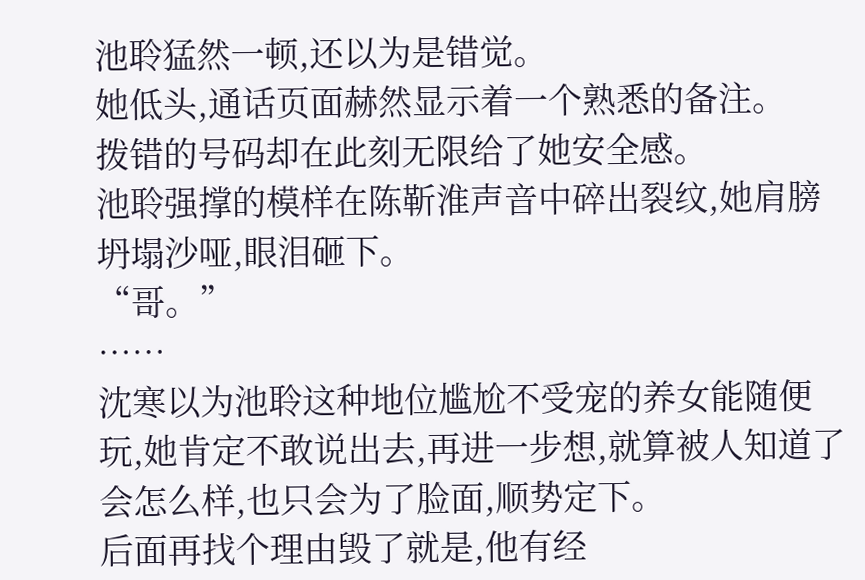池聆猛然一顿,还以为是错觉。
她低头,通话页面赫然显示着一个熟悉的备注。
拨错的号码却在此刻无限给了她安全感。
池聆强撑的模样在陈靳淮声音中碎出裂纹,她肩膀坍塌沙哑,眼泪砸下。
“哥。”
……
沈寒以为池聆这种地位尴尬不受宠的养女能随便玩,她肯定不敢说出去,再进一步想,就算被人知道了会怎么样,也只会为了脸面,顺势定下。
后面再找个理由毁了就是,他有经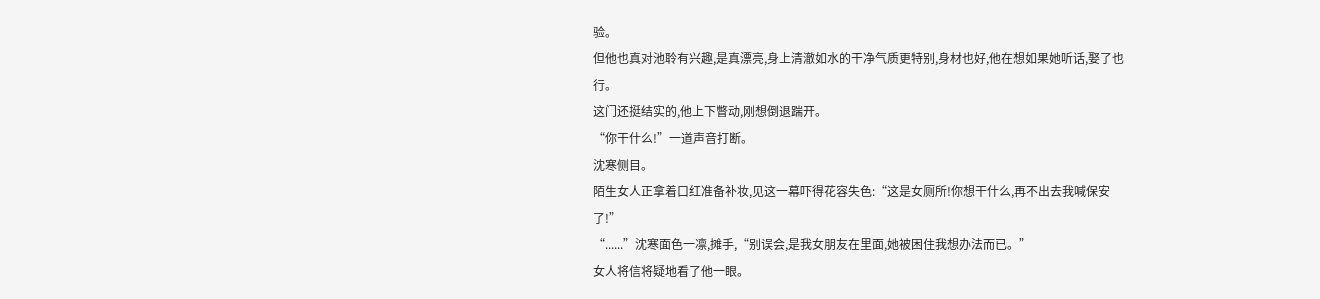验。
但他也真对池聆有兴趣,是真漂亮,身上清澈如水的干净气质更特别,身材也好,他在想如果她听话,娶了也行。
这门还挺结实的,他上下瞥动,刚想倒退踹开。
“你干什么!”一道声音打断。
沈寒侧目。
陌生女人正拿着口红准备补妆,见这一幕吓得花容失色:“这是女厕所!你想干什么,再不出去我喊保安了!”
“......”沈寒面色一凛,摊手,“别误会,是我女朋友在里面,她被困住我想办法而已。”
女人将信将疑地看了他一眼。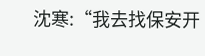沈寒:“我去找保安开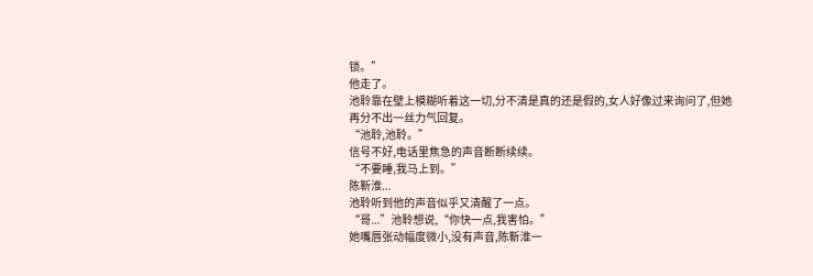锁。”
他走了。
池聆靠在壁上模糊听着这一切,分不清是真的还是假的,女人好像过来询问了,但她再分不出一丝力气回复。
“池聆,池聆。”
信号不好,电话里焦急的声音断断续续。
“不要睡,我马上到。”
陈靳淮...
池聆听到他的声音似乎又清醒了一点。
“哥...”池聆想说,“你快一点,我害怕。”
她嘴唇张动幅度微小,没有声音,陈靳淮一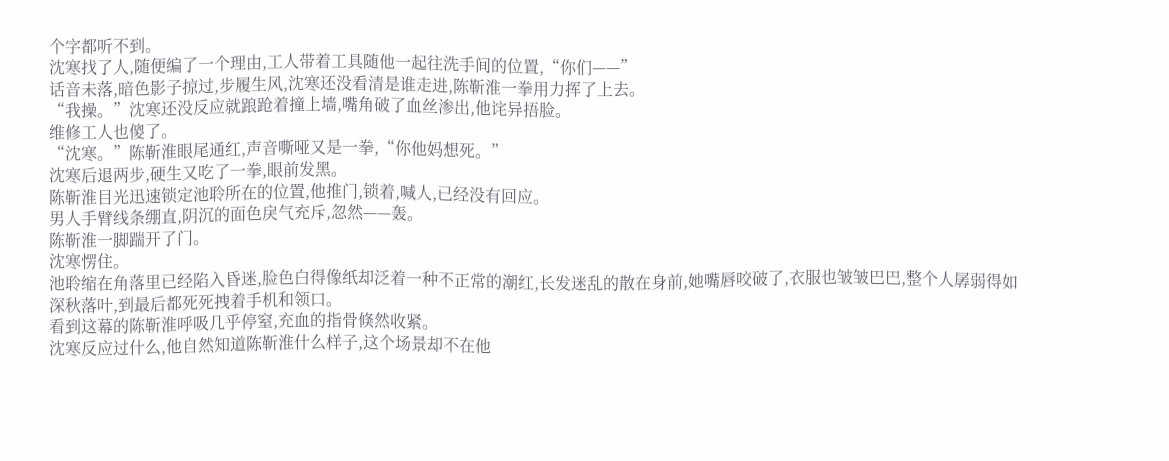个字都听不到。
沈寒找了人,随便编了一个理由,工人带着工具随他一起往洗手间的位置,“你们——”
话音未落,暗色影子掠过,步履生风,沈寒还没看清是谁走进,陈靳淮一拳用力挥了上去。
“我操。”沈寒还没反应就踉跄着撞上墙,嘴角破了血丝渗出,他诧异捂脸。
维修工人也傻了。
“沈寒。”陈靳淮眼尾通红,声音嘶哑又是一拳,“你他妈想死。”
沈寒后退两步,硬生又吃了一拳,眼前发黑。
陈靳淮目光迅速锁定池聆所在的位置,他推门,锁着,喊人,已经没有回应。
男人手臂线条绷直,阴沉的面色戾气充斥,忽然——轰。
陈靳淮一脚踹开了门。
沈寒愣住。
池聆缩在角落里已经陷入昏迷,脸色白得像纸却泛着一种不正常的潮红,长发迷乱的散在身前,她嘴唇咬破了,衣服也皱皱巴巴,整个人孱弱得如深秋落叶,到最后都死死拽着手机和领口。
看到这幕的陈靳淮呼吸几乎停窒,充血的指骨倏然收紧。
沈寒反应过什么,他自然知道陈靳淮什么样子,这个场景却不在他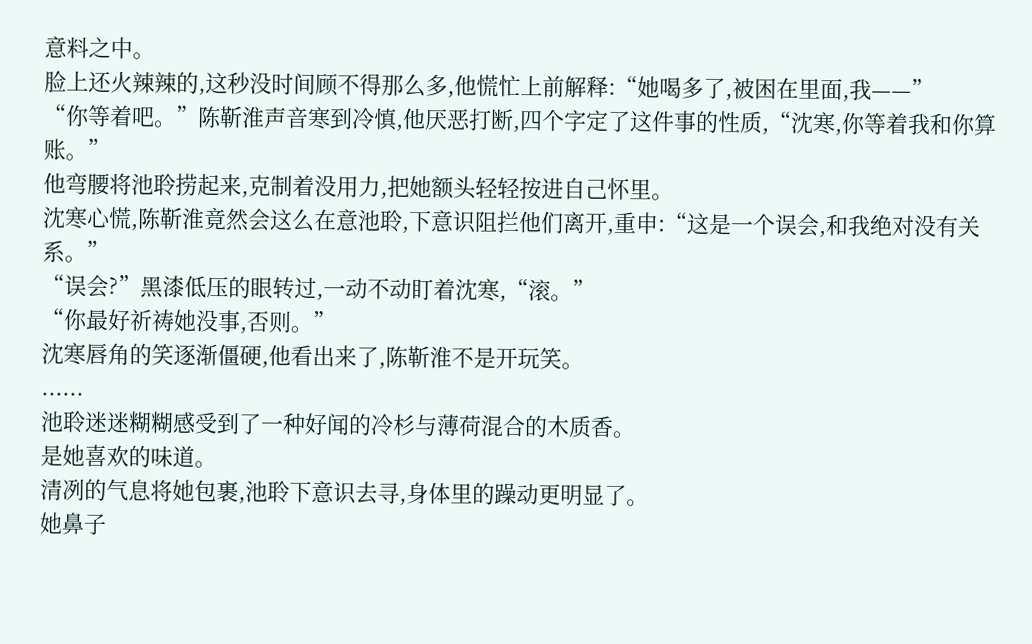意料之中。
脸上还火辣辣的,这秒没时间顾不得那么多,他慌忙上前解释:“她喝多了,被困在里面,我——”
“你等着吧。”陈靳淮声音寒到冷慎,他厌恶打断,四个字定了这件事的性质,“沈寒,你等着我和你算账。”
他弯腰将池聆捞起来,克制着没用力,把她额头轻轻按进自己怀里。
沈寒心慌,陈靳淮竟然会这么在意池聆,下意识阻拦他们离开,重申:“这是一个误会,和我绝对没有关系。”
“误会?”黑漆低压的眼转过,一动不动盯着沈寒,“滚。”
“你最好祈祷她没事,否则。”
沈寒唇角的笑逐渐僵硬,他看出来了,陈靳淮不是开玩笑。
......
池聆迷迷糊糊感受到了一种好闻的冷杉与薄荷混合的木质香。
是她喜欢的味道。
清冽的气息将她包裹,池聆下意识去寻,身体里的躁动更明显了。
她鼻子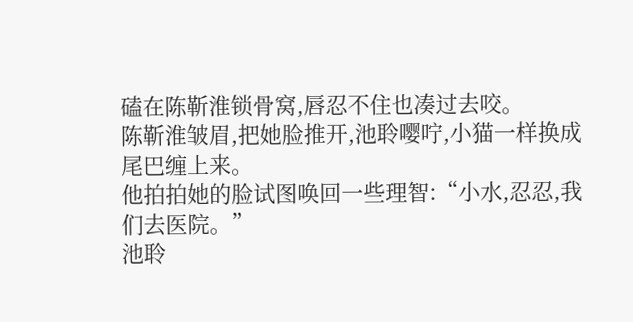磕在陈靳淮锁骨窝,唇忍不住也凑过去咬。
陈靳淮皱眉,把她脸推开,池聆嘤咛,小猫一样换成尾巴缠上来。
他拍拍她的脸试图唤回一些理智:“小水,忍忍,我们去医院。”
池聆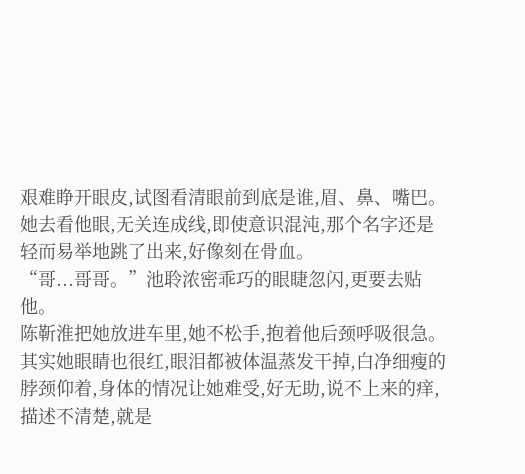艰难睁开眼皮,试图看清眼前到底是谁,眉、鼻、嘴巴。
她去看他眼,无关连成线,即使意识混沌,那个名字还是轻而易举地跳了出来,好像刻在骨血。
“哥...哥哥。”池聆浓密乖巧的眼睫忽闪,更要去贴他。
陈靳淮把她放进车里,她不松手,抱着他后颈呼吸很急。
其实她眼睛也很红,眼泪都被体温蒸发干掉,白净细瘦的脖颈仰着,身体的情况让她难受,好无助,说不上来的痒,描述不清楚,就是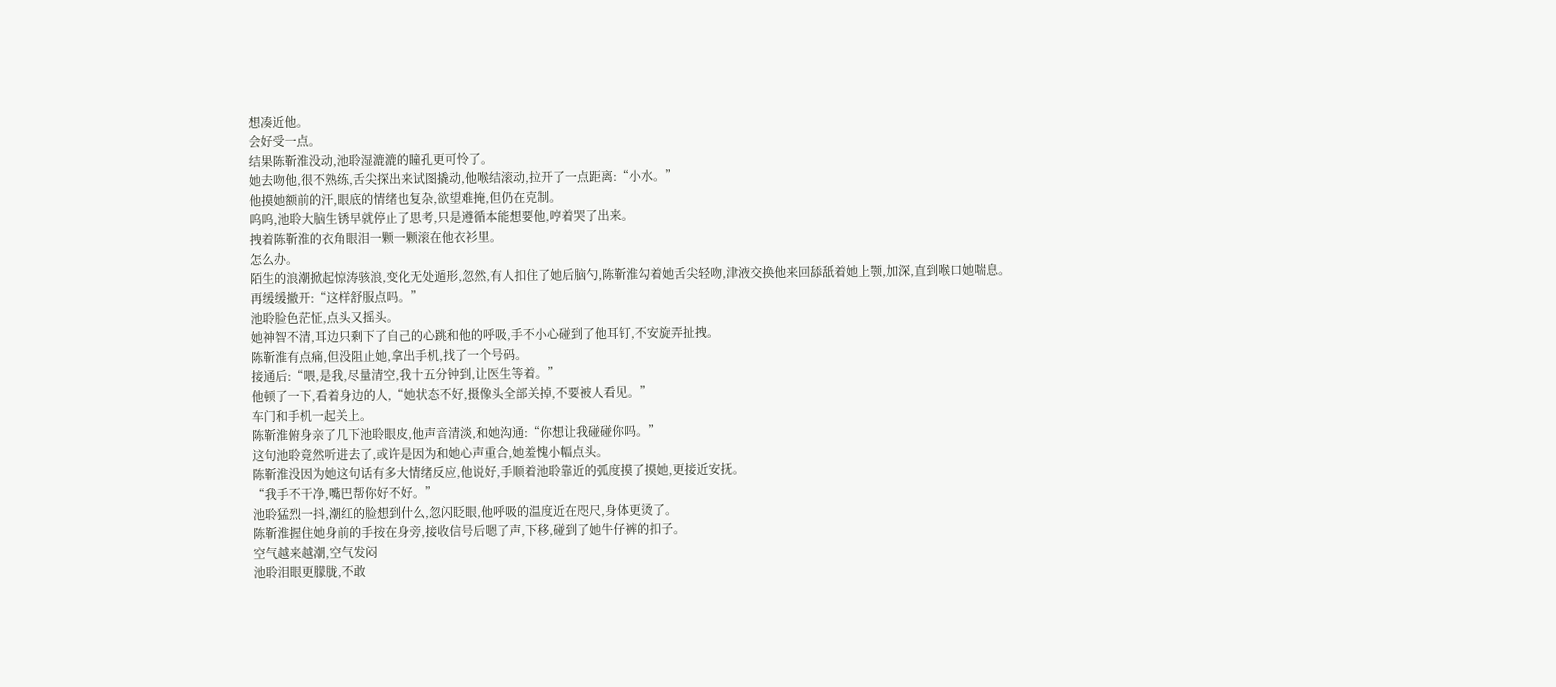想凑近他。
会好受一点。
结果陈靳淮没动,池聆湿漉漉的瞳孔更可怜了。
她去吻他,很不熟练,舌尖探出来试图撬动,他喉结滚动,拉开了一点距离:“小水。”
他摸她额前的汗,眼底的情绪也复杂,欲望难掩,但仍在克制。
呜呜,池聆大脑生锈早就停止了思考,只是遵循本能想要他,哼着哭了出来。
拽着陈靳淮的衣角眼泪一颗一颗滚在他衣衫里。
怎么办。
陌生的浪潮掀起惊涛骇浪,变化无处遁形,忽然,有人扣住了她后脑勺,陈靳淮勾着她舌尖轻吻,津液交换他来回舔舐着她上颚,加深,直到喉口她喘息。
再缓缓撤开:“这样舒服点吗。”
池聆脸色茫怔,点头又摇头。
她神智不清,耳边只剩下了自己的心跳和他的呼吸,手不小心碰到了他耳钉,不安旋弄扯拽。
陈靳淮有点痛,但没阻止她,拿出手机,找了一个号码。
接通后:“喂,是我,尽量清空,我十五分钟到,让医生等着。”
他顿了一下,看着身边的人,“她状态不好,摄像头全部关掉,不要被人看见。”
车门和手机一起关上。
陈靳淮俯身亲了几下池聆眼皮,他声音清淡,和她沟通:“你想让我碰碰你吗。”
这句池聆竟然听进去了,或许是因为和她心声重合,她羞愧小幅点头。
陈靳淮没因为她这句话有多大情绪反应,他说好,手顺着池聆靠近的弧度摸了摸她,更接近安抚。
“我手不干净,嘴巴帮你好不好。”
池聆猛烈一抖,潮红的脸想到什么,忽闪眨眼,他呼吸的温度近在咫尺,身体更烫了。
陈靳淮握住她身前的手按在身旁,接收信号后嗯了声,下移,碰到了她牛仔裤的扣子。
空气越来越潮,空气发闷
池聆泪眼更朦胧,不敢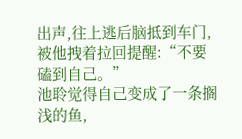出声,往上逃后脑抵到车门,被他拽着拉回提醒:“不要磕到自己。”
池聆觉得自己变成了一条搁浅的鱼,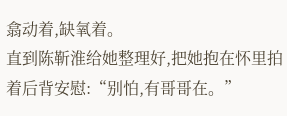翕动着,缺氧着。
直到陈靳淮给她整理好,把她抱在怀里拍着后背安慰:“别怕,有哥哥在。”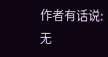作者有话说:
无